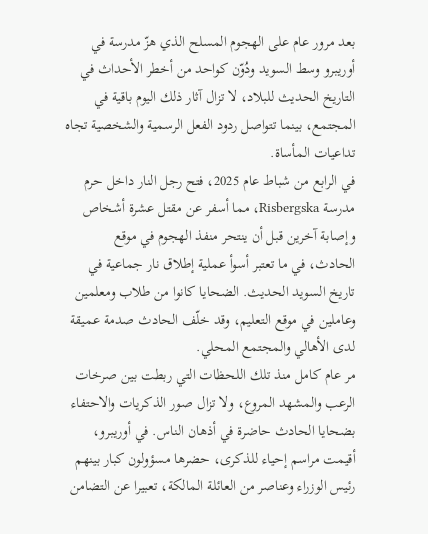بعد مرور عام على الهجوم المسلح الذي هزّ مدرسة في أوريبرو وسط السويد ودُوّن كواحد من أخطر الأحداث في التاريخ الحديث للبلاد، لا تزال آثار ذلك اليوم باقية في المجتمع، بينما تتواصل ردود الفعل الرسمية والشخصية تجاه تداعيات المأساة.
في الرابع من شباط عام 2025، فتح رجل النار داخل حرم مدرسة Risbergska، مما أسفر عن مقتل عشرة أشخاص وإصابة آخرين قبل أن ينتحر منفذ الهجوم في موقع الحادث، في ما تعتبر أسوأ عملية إطلاق نار جماعية في تاريخ السويد الحديث. الضحايا كانوا من طلاب ومعلمين وعاملين في موقع التعليم، وقد خلّف الحادث صدمة عميقة لدى الأهالي والمجتمع المحلي.
مر عام كامل منذ تلك اللحظات التي ربطت بين صرخات الرعب والمشهد المروع، ولا تزال صور الذكريات والاحتفاء بضحايا الحادث حاضرة في أذهان الناس. في أوريبرو، أقيمت مراسم إحياء للذكرى، حضرها مسؤولون كبار بينهم رئيس الوزراء وعناصر من العائلة المالكة، تعبيرا عن التضامن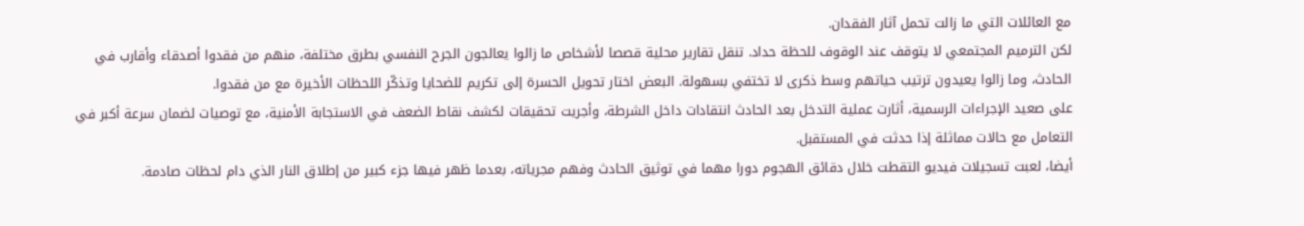مع العائلات التي ما زالت تحمل آثار الفقدان.
لكن الترميم المجتمعي لا يتوقف عند الوقوف للحظة حداد. تنقل تقارير محلية قصصا لأشخاص ما زالوا يعالجون الجرح النفسي بطرق مختلفة، منهم من فقدوا أصدقاء وأقارب في الحادث، وما زالوا يعيدون ترتيب حياتهم وسط ذكرى لا تختفي بسهولة. البعض اختار تحويل الحسرة إلى تكريم للضحايا وتذكّر اللحظات الأخيرة مع من فقدوا.
على صعيد الإجراءات الرسمية، أثارت عملية التدخل بعد الحادث انتقادات داخل الشرطة، وأجريت تحقيقات لكشف نقاط الضعف في الاستجابة الأمنية، مع توصيات لضمان سرعة أكبر في التعامل مع حالات مماثلة إذا حدثت في المستقبل.
أيضا، لعبت تسجيلات فيديو التقطت خلال دقائق الهجوم دورا مهما في توثيق الحادث وفهم مجرياته، بعدما ظهر فيها جزء كبير من إطلاق النار الذي دام لحظات صادمة.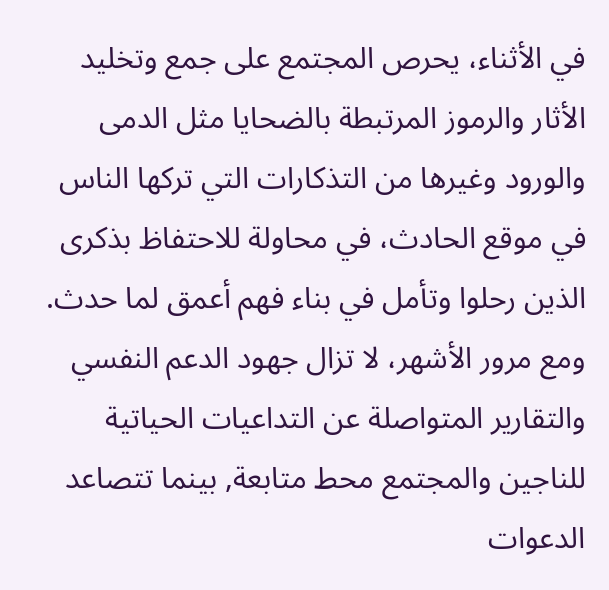في الأثناء، يحرص المجتمع على جمع وتخليد الأثار والرموز المرتبطة بالضحايا مثل الدمى والورود وغيرها من التذكارات التي تركها الناس في موقع الحادث، في محاولة للاحتفاظ بذكرى الذين رحلوا وتأمل في بناء فهم أعمق لما حدث.
ومع مرور الأشهر، لا تزال جهود الدعم النفسي والتقارير المتواصلة عن التداعيات الحياتية للناجين والمجتمع محط متابعة, بينما تتصاعد الدعوات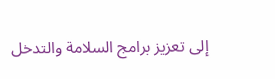إلى تعزيز برامج السلامة والتدخل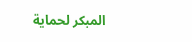المبكر لحماية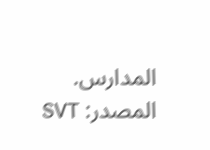المدارس.
المصدر: SVT